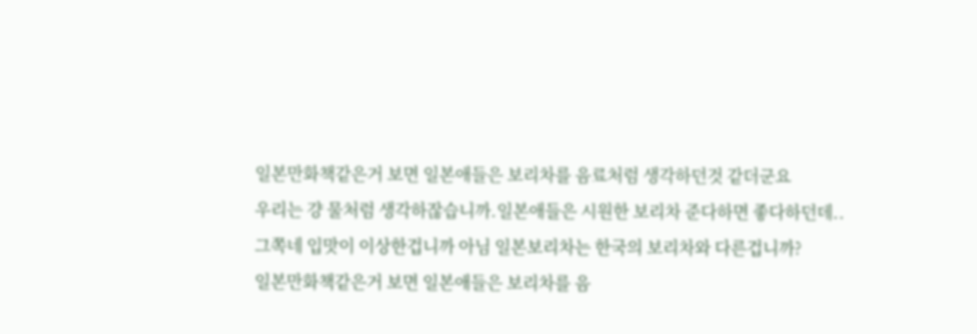일본만화책같은거 보면 일본애들은 보리차를 음료처럼 생각하던것 같더군요
우리는 걍 물처럼 생각하잖습니까.일본애들은 시원한 보리차 준다하면 좋다하던데..
그쪽네 입맛이 이상한겁니까 아님 일본보리차는 한국의 보리차와 다른겁니까?
일본만화책같은거 보면 일본애들은 보리차를 음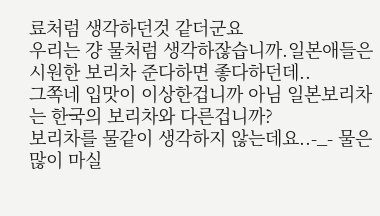료처럼 생각하던것 같더군요
우리는 걍 물처럼 생각하잖습니까.일본애들은 시원한 보리차 준다하면 좋다하던데..
그쪽네 입맛이 이상한겁니까 아님 일본보리차는 한국의 보리차와 다른겁니까?
보리차를 물같이 생각하지 않는데요..-_- 물은 많이 마실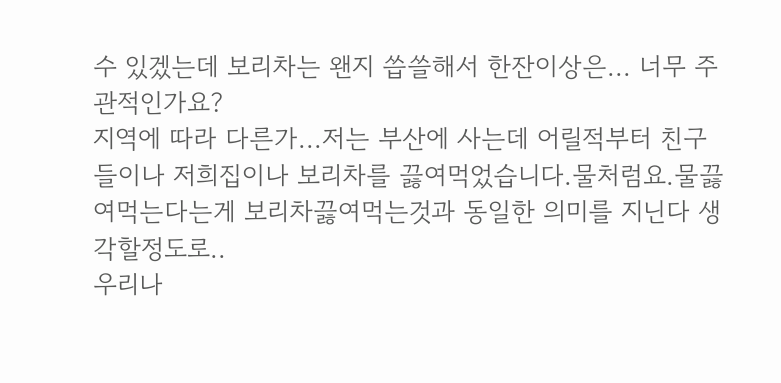수 있겠는데 보리차는 왠지 씁쓸해서 한잔이상은... 너무 주관적인가요?
지역에 따라 다른가...저는 부산에 사는데 어릴적부터 친구들이나 저희집이나 보리차를 끓여먹었습니다.물처럼요.물끓여먹는다는게 보리차끓여먹는것과 동일한 의미를 지닌다 생각할정도로..
우리나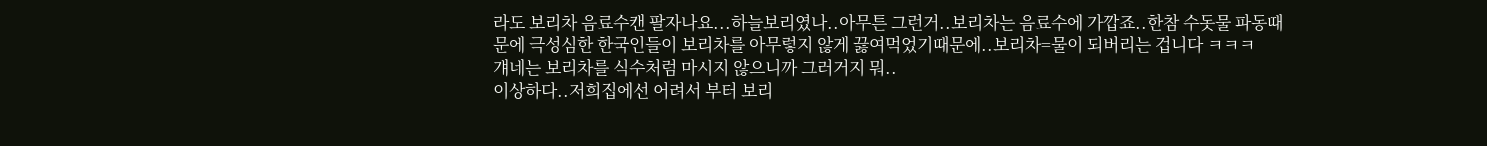라도 보리차 음료수캔 팔자나요...하늘보리였나..아무튼 그런거..보리차는 음료수에 가깝죠..한참 수돗물 파동때문에 극성심한 한국인들이 보리차를 아무렇지 않게 끓여먹었기때문에..보리차=물이 되버리는 겁니다 ㅋㅋㅋ
걔네는 보리차를 식수처럼 마시지 않으니까 그러거지 뭐..
이상하다..저희집에선 어려서 부터 보리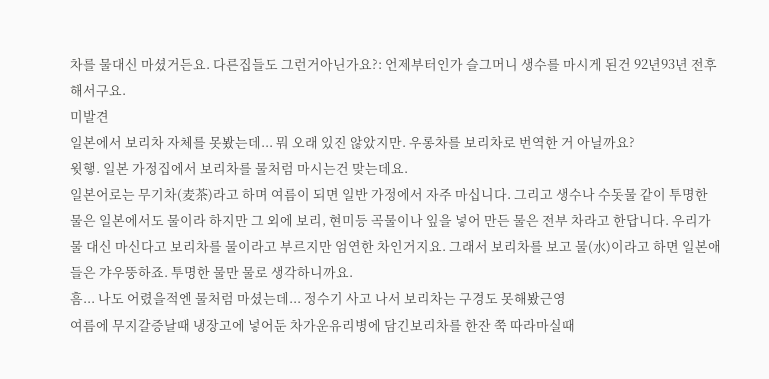차를 물대신 마셨거든요. 다른집들도 그런거아닌가요?: 언제부터인가 슬그머니 생수를 마시게 된건 92년93년 전후해서구요.
미발견
일본에서 보리차 자체를 못봤는데... 뭐 오래 있진 않았지만. 우롱차를 보리차로 번역한 거 아닐까요?
윗햏. 일본 가정집에서 보리차를 물처럼 마시는건 맞는데요.
일본어로는 무기차(麦茶)라고 하며 여름이 되면 일반 가정에서 자주 마십니다. 그리고 생수나 수돗물 같이 투명한 물은 일본에서도 물이라 하지만 그 외에 보리, 현미등 곡물이나 잎을 넣어 만든 물은 전부 차라고 한답니다. 우리가 물 대신 마신다고 보리차를 물이라고 부르지만 엄연한 차인거지요. 그래서 보리차를 보고 물(水)이라고 하면 일본애들은 갸우뚱하죠. 투명한 물만 물로 생각하니까요.
흠... 나도 어렸을적엔 물처럼 마셨는데... 정수기 사고 나서 보리차는 구경도 못해봤근영
여름에 무지갈증날때 냉장고에 넣어둔 차가운유리병에 담긴보리차를 한잔 쭉 따라마실때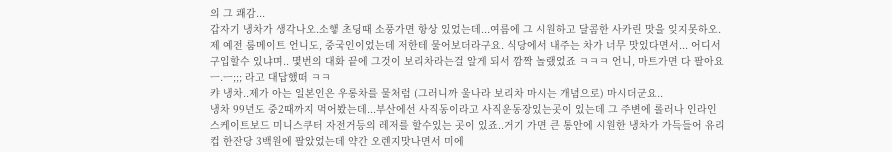의 그 쾌감...
갑자기 냉차가 생각나오.소햏 초딩때 소풍가면 항상 있었는데...여름에 그 시원하고 달콤한 사카린 맛을 잊지못하오.
제 예전 룸메이트 언니도, 중국인이었는데 저한테 물어보더라구요. 식당에서 내주는 차가 너무 맛있다면서... 어디서 구입할수 있냐며.. 몇번의 대화 끝에 그것이 보리차라는걸 알게 되서 깜짝 놀랬었죠 ㅋㅋㅋ 언니, 마트가면 다 팔아요 ㅡ.ㅡ;;; 라고 대답했떠 ㅋㅋ
캬 냉차..제가 아는 일본인은 우롱차를 물처럼 (그러니까 울나라 보리차 마시는 개념으로) 마시더군요..
냉차 99년도 중2때까지 먹어봤는데...부산에선 사직동이라고 사직운동장있는곳이 있는데 그 주변에 롤러나 인라인 스케이트보드 미니스쿠터 자전거등의 레저를 할수있는 곳이 있죠..거기 가면 큰 통안에 시원한 냉차가 가득들어 유리컵 한잔당 3백원에 팔았었는데 약간 오렌지맛나면서 미에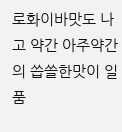로화이바맛도 나고 약간 아주약간의 씁쓸한맛이 일품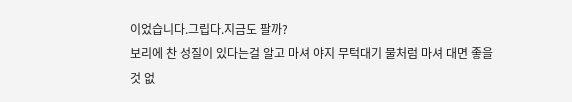이었습니다.그립다.지금도 팔까?
보리에 찬 성질이 있다는걸 알고 마셔 야지 무턱대기 물처럼 마셔 대면 좋을것 없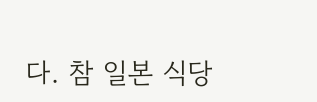다. 참 일본 식당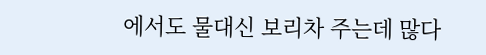에서도 물대신 보리차 주는데 많다